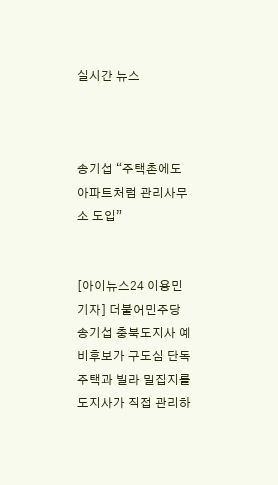실시간 뉴스



송기섭 “주택촌에도 아파트처럼 관리사무소 도입”


[아이뉴스24 이용민 기자] 더불어민주당 송기섭 충북도지사 예비후보가 구도심 단독주택과 빌라 밀집지를 도지사가 직접 관리하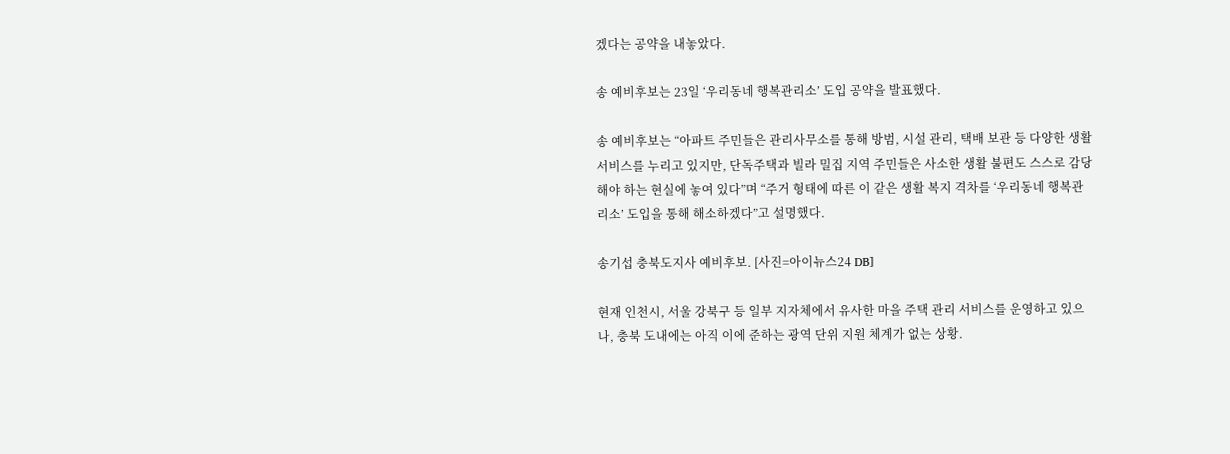겠다는 공약을 내놓았다.

송 예비후보는 23일 ‘우리동네 행복관리소’ 도입 공약을 발표했다.

송 예비후보는 “아파트 주민들은 관리사무소를 통해 방범, 시설 관리, 택배 보관 등 다양한 생활 서비스를 누리고 있지만, 단독주택과 빌라 밀집 지역 주민들은 사소한 생활 불편도 스스로 감당해야 하는 현실에 놓여 있다”며 “주거 형태에 따른 이 같은 생활 복지 격차를 ‘우리동네 행복관리소’ 도입을 통해 해소하겠다”고 설명했다.

송기섭 충북도지사 예비후보. [사진=아이뉴스24 DB]

현재 인천시, 서울 강북구 등 일부 지자체에서 유사한 마을 주택 관리 서비스를 운영하고 있으나, 충북 도내에는 아직 이에 준하는 광역 단위 지원 체계가 없는 상황.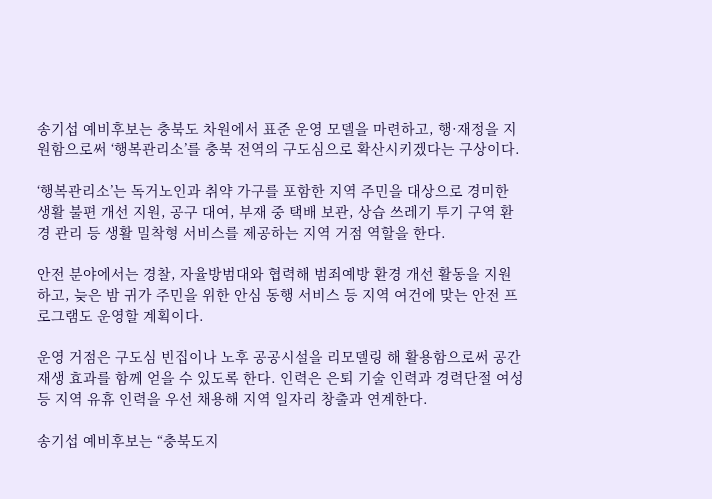송기섭 예비후보는 충북도 차원에서 표준 운영 모델을 마련하고, 행·재정을 지원함으로써 ‘행복관리소’를 충북 전역의 구도심으로 확산시키겠다는 구상이다.

‘행복관리소’는 독거노인과 취약 가구를 포함한 지역 주민을 대상으로 경미한 생활 불편 개선 지원, 공구 대여, 부재 중 택배 보관, 상습 쓰레기 투기 구역 환경 관리 등 생활 밀착형 서비스를 제공하는 지역 거점 역할을 한다.

안전 분야에서는 경찰, 자율방범대와 협력해 범죄예방 환경 개선 활동을 지원하고, 늦은 밤 귀가 주민을 위한 안심 동행 서비스 등 지역 여건에 맞는 안전 프로그램도 운영할 계획이다.

운영 거점은 구도심 빈집이나 노후 공공시설을 리모델링 해 활용함으로써 공간 재생 효과를 함께 얻을 수 있도록 한다. 인력은 은퇴 기술 인력과 경력단절 여성 등 지역 유휴 인력을 우선 채용해 지역 일자리 창출과 연계한다.

송기섭 예비후보는 “충북도지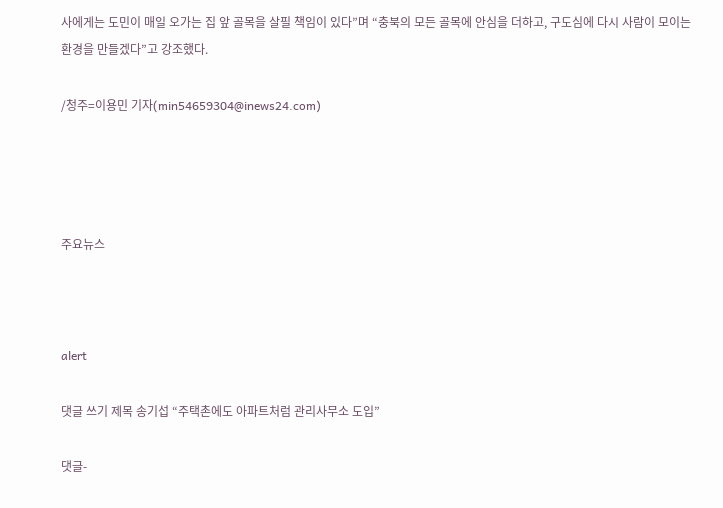사에게는 도민이 매일 오가는 집 앞 골목을 살필 책임이 있다”며 “충북의 모든 골목에 안심을 더하고, 구도심에 다시 사람이 모이는 환경을 만들겠다”고 강조했다.

/청주=이용민 기자(min54659304@inews24.com)




주요뉴스



alert

댓글 쓰기 제목 송기섭 “주택촌에도 아파트처럼 관리사무소 도입”

댓글-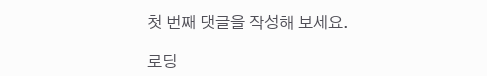첫 번째 댓글을 작성해 보세요.

로딩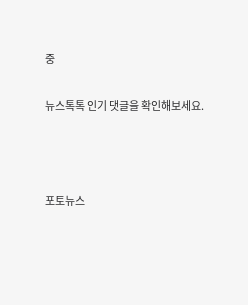중

뉴스톡톡 인기 댓글을 확인해보세요.



포토뉴스